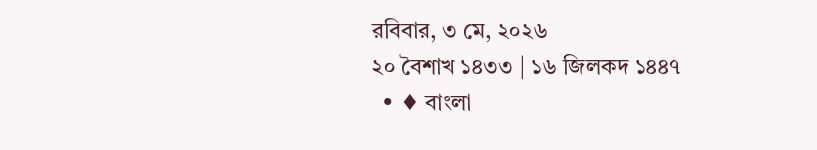রবিবার, ৩ মে, ২০২৬
২০ বৈশাখ ১৪৩৩ | ১৬ জিলকদ ১৪৪৭
  • ♦ বাংলা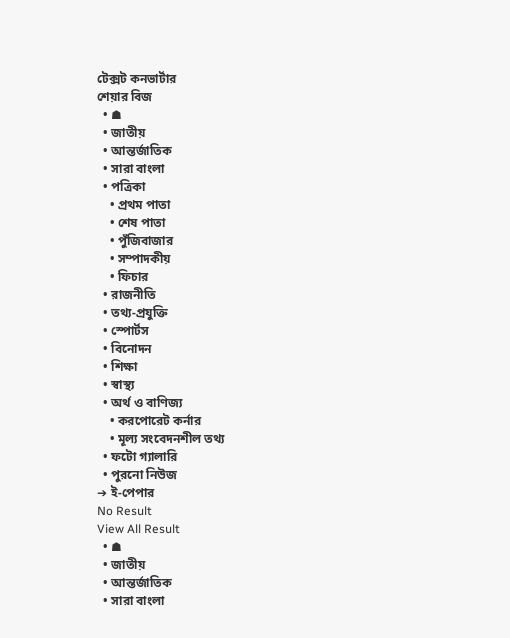টেক্সট কনভার্টার
শেয়ার বিজ
  • ☗
  • জাতীয়
  • আন্তর্জাতিক
  • সারা বাংলা
  • পত্রিকা
    • প্রথম পাতা
    • শেষ পাতা
    • পুঁজিবাজার
    • সম্পাদকীয়
    • ফিচার
  • রাজনীতি
  • তথ্য-প্রযুক্তি
  • স্পোর্টস
  • বিনোদন
  • শিক্ষা
  • স্বাস্থ্য
  • অর্থ ও বাণিজ্য
    • করপোরেট কর্নার
    • মূল্য সংবেদনশীল তথ্য
  • ফটো গ্যালারি
  • পুরনো নিউজ
➔ ই-পেপার
No Result
View All Result
  • ☗
  • জাতীয়
  • আন্তর্জাতিক
  • সারা বাংলা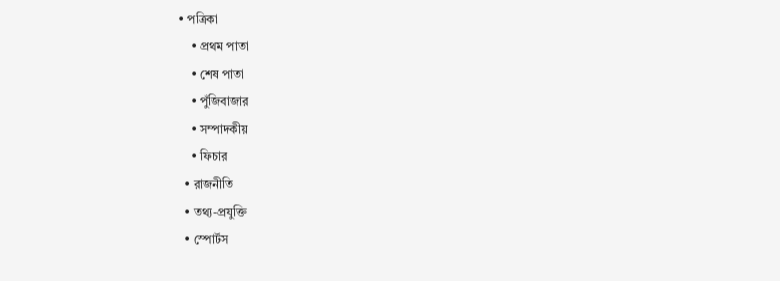• পত্রিকা
    • প্রথম পাতা
    • শেষ পাতা
    • পুঁজিবাজার
    • সম্পাদকীয়
    • ফিচার
  • রাজনীতি
  • তথ্য-প্রযুক্তি
  • স্পোর্টস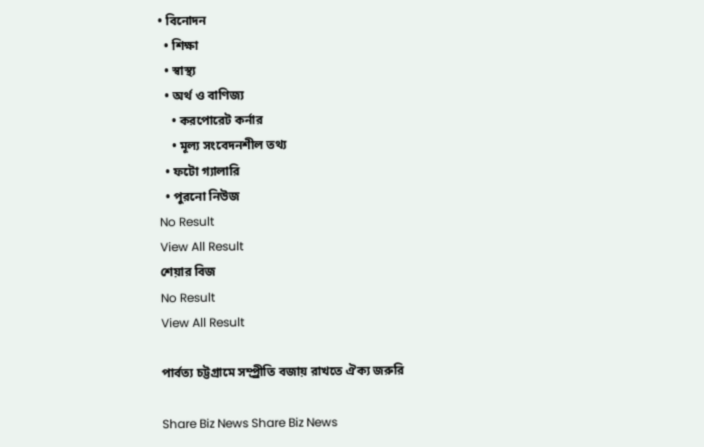• বিনোদন
  • শিক্ষা
  • স্বাস্থ্য
  • অর্থ ও বাণিজ্য
    • করপোরেট কর্নার
    • মূল্য সংবেদনশীল তথ্য
  • ফটো গ্যালারি
  • পুরনো নিউজ
No Result
View All Result
শেয়ার বিজ
No Result
View All Result

পার্বত্য চট্টগ্রামে সম্প্র্রীতি বজায় রাখতে ঐক্য জরুরি

Share Biz News Share Biz News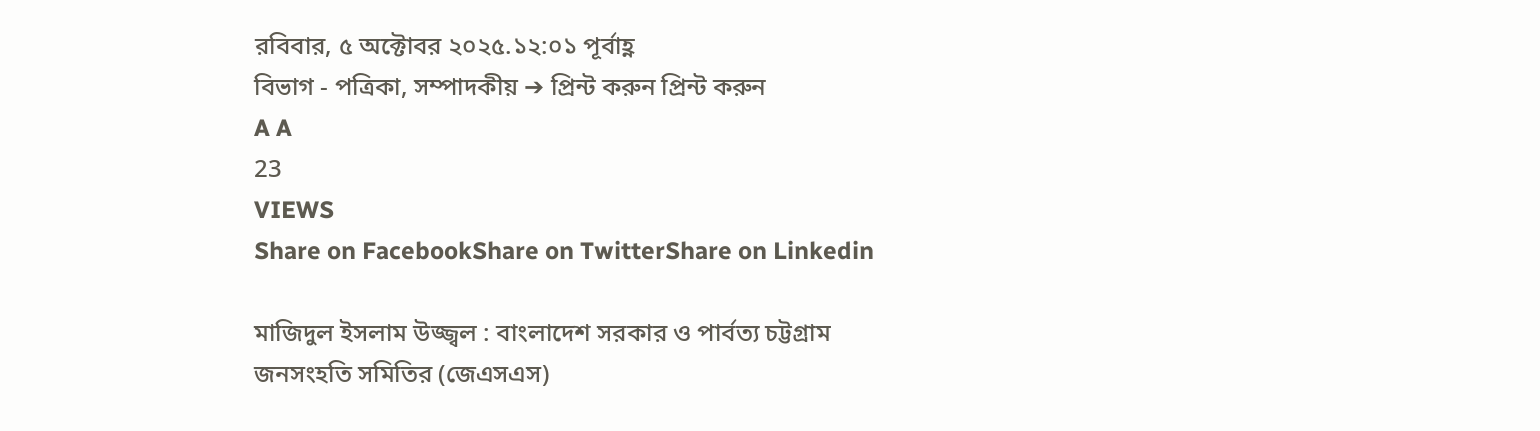রবিবার, ৫ অক্টোবর ২০২৫.১২:০১ পূর্বাহ্ণ
বিভাগ - পত্রিকা, সম্পাদকীয় ➔ প্রিন্ট করুন প্রিন্ট করুন
A A
23
VIEWS
Share on FacebookShare on TwitterShare on Linkedin

মাজিদুল ইসলাম উজ্জ্বল : বাংলাদেশ সরকার ও পার্বত্য চট্টগ্রাম জনসংহতি সমিতির (জেএসএস)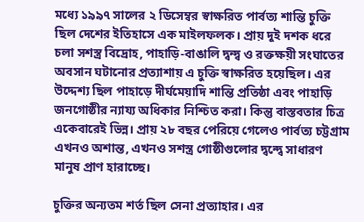মধ্যে ১৯৯৭ সালের ২ ডিসেম্বর স্বাক্ষরিত পার্বত্য শান্তি চুক্তি ছিল দেশের ইতিহাসে এক মাইলফলক। প্রায় দুই দশক ধরে চলা সশস্ত্র বিদ্রোহ, পাহাড়ি-বাঙালি দ্বন্দ্ব ও রক্তক্ষয়ী সংঘাতের অবসান ঘটানোর প্রত্যাশায় এ চুক্তি স্বাক্ষরিত হয়েছিল। এর উদ্দেশ্য ছিল পাহাড়ে দীর্ঘমেয়াদি শান্তি প্রতিষ্ঠা এবং পাহাড়ি জনগোষ্ঠীর ন্যায্য অধিকার নিশ্চিত করা। কিন্তু বাস্তবতার চিত্র একেবারেই ভিন্ন। প্রায় ২৮ বছর পেরিয়ে গেলেও পার্বত্য চট্টগ্রাম এখনও অশান্ত, এখনও সশস্ত্র গোষ্ঠীগুলোর দ্বন্দ্বে সাধারণ মানুষ প্রাণ হারাচ্ছে।

চুক্তির অন্যতম শর্ত ছিল সেনা প্রত্যাহার। এর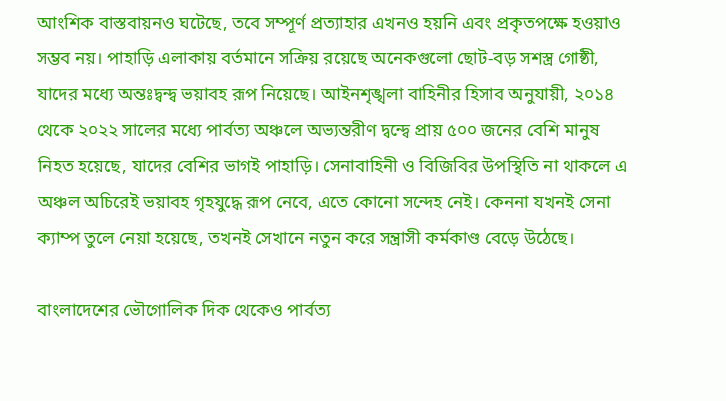আংশিক বাস্তবায়নও ঘটেছে, তবে সম্পূর্ণ প্রত্যাহার এখনও হয়নি এবং প্রকৃতপক্ষে হওয়াও সম্ভব নয়। পাহাড়ি এলাকায় বর্তমানে সক্রিয় রয়েছে অনেকগুলো ছোট-বড় সশস্ত্র গোষ্ঠী, যাদের মধ্যে অন্তঃদ্বন্দ্ব ভয়াবহ রূপ নিয়েছে। আইনশৃঙ্খলা বাহিনীর হিসাব অনুযায়ী, ২০১৪ থেকে ২০২২ সালের মধ্যে পার্বত্য অঞ্চলে অভ্যন্তরীণ দ্বন্দ্বে প্রায় ৫০০ জনের বেশি মানুষ নিহত হয়েছে, যাদের বেশির ভাগই পাহাড়ি। সেনাবাহিনী ও বিজিবির উপস্থিতি না থাকলে এ অঞ্চল অচিরেই ভয়াবহ গৃহযুদ্ধে রূপ নেবে, এতে কোনো সন্দেহ নেই। কেননা যখনই সেনা ক্যাম্প তুলে নেয়া হয়েছে, তখনই সেখানে নতুন করে সন্ত্রাসী কর্মকাণ্ড বেড়ে উঠেছে।

বাংলাদেশের ভৌগোলিক দিক থেকেও পার্বত্য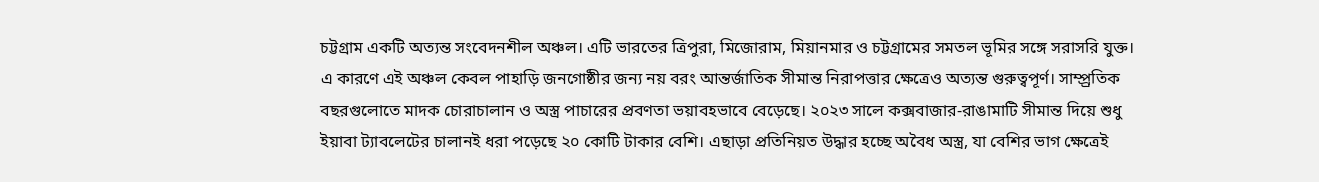চট্টগ্রাম একটি অত্যন্ত সংবেদনশীল অঞ্চল। এটি ভারতের ত্রিপুরা, মিজোরাম, মিয়ানমার ও চট্টগ্রামের সমতল ভূমির সঙ্গে সরাসরি যুক্ত। এ কারণে এই অঞ্চল কেবল পাহাড়ি জনগোষ্ঠীর জন্য নয় বরং আন্তর্জাতিক সীমান্ত নিরাপত্তার ক্ষেত্রেও অত্যন্ত গুরুত্বপূর্ণ। সাম্প্র্রতিক বছরগুলোতে মাদক চোরাচালান ও অস্ত্র পাচারের প্রবণতা ভয়াবহভাবে বেড়েছে। ২০২৩ সালে কক্সবাজার-রাঙামাটি সীমান্ত দিয়ে শুধু ইয়াবা ট্যাবলেটের চালানই ধরা পড়েছে ২০ কোটি টাকার বেশি। এছাড়া প্রতিনিয়ত উদ্ধার হচ্ছে অবৈধ অস্ত্র, যা বেশির ভাগ ক্ষেত্রেই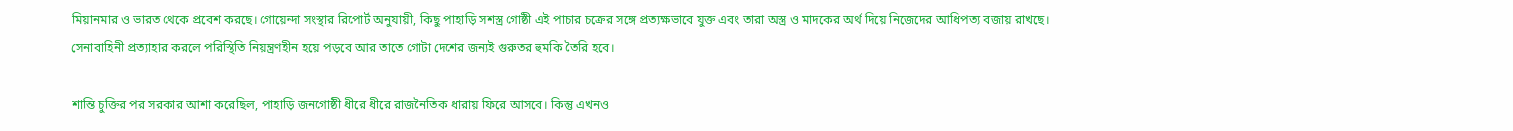মিয়ানমার ও ভারত থেকে প্রবেশ করছে। গোয়েন্দা সংস্থার রিপোর্ট অনুযায়ী, কিছু পাহাড়ি সশস্ত্র গোষ্ঠী এই পাচার চক্রের সঙ্গে প্রত্যক্ষভাবে যুক্ত এবং তারা অস্ত্র ও মাদকের অর্থ দিয়ে নিজেদের আধিপত্য বজায় রাখছে। সেনাবাহিনী প্রত্যাহার করলে পরিস্থিতি নিয়ন্ত্রণহীন হয়ে পড়বে আর তাতে গোটা দেশের জন্যই গুরুতর হুমকি তৈরি হবে।

শান্তি চুক্তির পর সরকার আশা করেছিল, পাহাড়ি জনগোষ্ঠী ধীরে ধীরে রাজনৈতিক ধারায় ফিরে আসবে। কিন্তু এখনও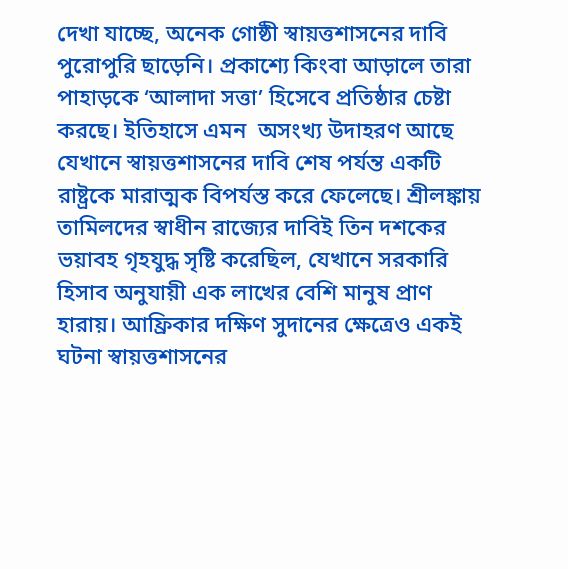দেখা যাচ্ছে, অনেক গোষ্ঠী স্বায়ত্তশাসনের দাবি পুরোপুরি ছাড়েনি। প্রকাশ্যে কিংবা আড়ালে তারা পাহাড়কে ‘আলাদা সত্তা’ হিসেবে প্রতিষ্ঠার চেষ্টা করছে। ইতিহাসে এমন  অসংখ্য উদাহরণ আছে যেখানে স্বায়ত্তশাসনের দাবি শেষ পর্যন্ত একটি রাষ্ট্রকে মারাত্মক বিপর্যস্ত করে ফেলেছে। শ্রীলঙ্কায় তামিলদের স্বাধীন রাজ্যের দাবিই তিন দশকের ভয়াবহ গৃহযুদ্ধ সৃষ্টি করেছিল, যেখানে সরকারি হিসাব অনুযায়ী এক লাখের বেশি মানুষ প্রাণ হারায়। আফ্রিকার দক্ষিণ সুদানের ক্ষেত্রেও একই ঘটনা স্বায়ত্তশাসনের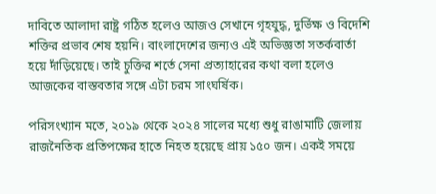দাবিতে আলাদা রাষ্ট্র গঠিত হলেও আজও সেখানে গৃহযুদ্ধ, দুর্ভিক্ষ ও বিদেশি শক্তির প্রভাব শেষ হয়নি। বাংলাদেশের জন্যও এই অভিজ্ঞতা সতর্কবার্তা হয়ে দাঁড়িয়েছে। তাই চুক্তির শর্তে সেনা প্রত্যাহারের কথা বলা হলেও আজকের বাস্তবতার সঙ্গে এটা চরম সাংঘর্ষিক।

পরিসংখ্যান মতে, ২০১৯ থেকে ২০২৪ সালের মধ্যে শুধু রাঙামাটি জেলায় রাজনৈতিক প্রতিপক্ষের হাতে নিহত হয়েছে প্রায় ১৫০ জন। একই সময়ে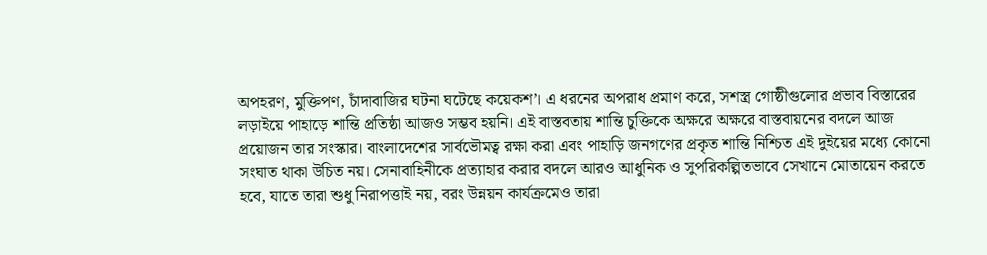অপহরণ, মুক্তিপণ, চাঁদাবাজির ঘটনা ঘটেছে কয়েকশ’। এ ধরনের অপরাধ প্রমাণ করে, সশস্ত্র গোষ্ঠীগুলোর প্রভাব বিস্তারের লড়াইয়ে পাহাড়ে শান্তি প্রতিষ্ঠা আজও সম্ভব হয়নি। এই বাস্তবতায় শান্তি চুক্তিকে অক্ষরে অক্ষরে বাস্তবায়নের বদলে আজ প্রয়োজন তার সংস্কার। বাংলাদেশের সার্বভৌমত্ব রক্ষা করা এবং পাহাড়ি জনগণের প্রকৃত শান্তি নিশ্চিত এই দুইয়ের মধ্যে কোনো সংঘাত থাকা উচিত নয়। সেনাবাহিনীকে প্রত্যাহার করার বদলে আরও আধুনিক ও সুপরিকল্পিতভাবে সেখানে মোতায়েন করতে হবে, যাতে তারা শুধু নিরাপত্তাই নয়, বরং উন্নয়ন কার্যক্রমেও তারা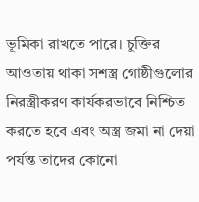ভূমিকা রাখতে পারে। চুক্তির আওতায় থাকা সশস্ত্র গোষ্ঠীগুলোর নিরস্ত্রীকরণ কার্যকরভাবে নিশ্চিত করতে হবে এবং অস্ত্র জমা না দেয়া পর্যন্ত তাদের কোনো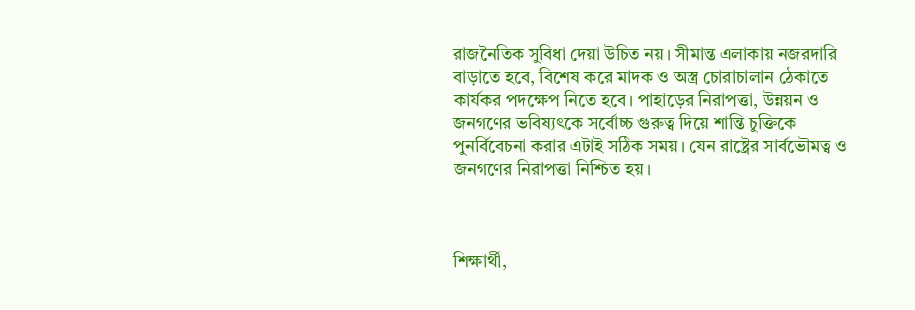রাজনৈতিক সুবিধা দেয়া উচিত নয়। সীমান্ত এলাকায় নজরদারি বাড়াতে হবে, বিশেষ করে মাদক ও অস্ত্র চোরাচালান ঠেকাতে কার্যকর পদক্ষেপ নিতে হবে। পাহাড়ের নিরাপত্তা, উন্নয়ন ও জনগণের ভবিষ্যৎকে সর্বোচ্চ গুরুত্ব দিয়ে শান্তি চুক্তিকে পুনর্বিবেচনা করার এটাই সঠিক সময়। যেন রাষ্ট্রের সার্বভৌমত্ব ও জনগণের নিরাপত্তা নিশ্চিত হয়।



শিক্ষার্থী,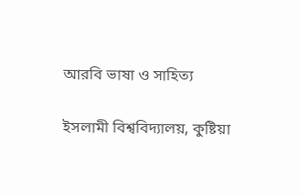আরবি ভাষা ও সাহিত্য

ইসলামী বিশ্ববিদ্যালয়, কুষ্টিয়া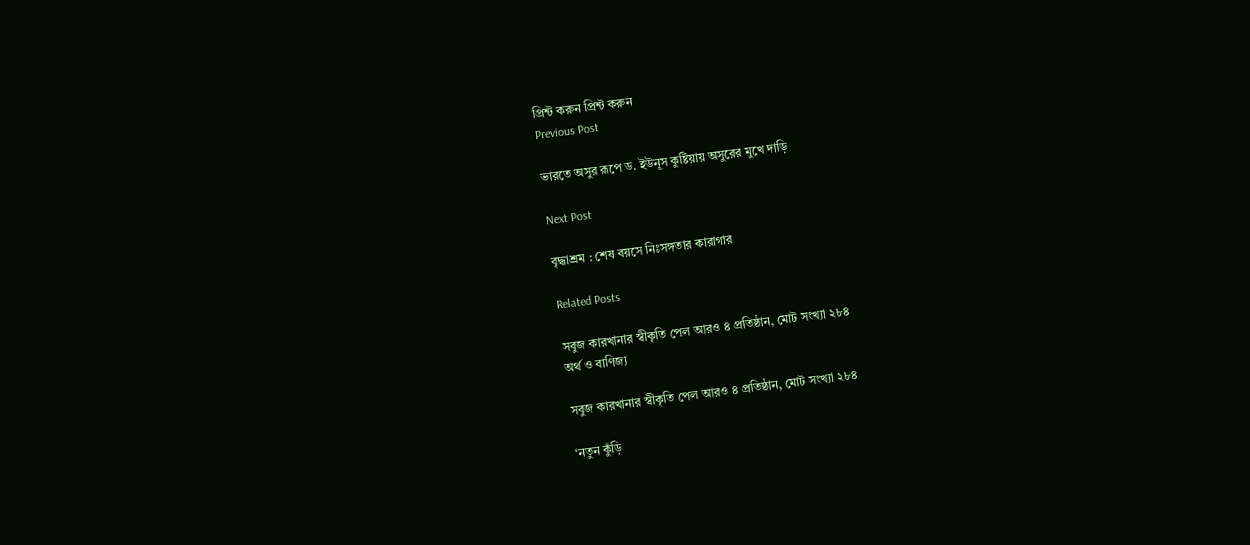প্রিন্ট করুন প্রিন্ট করুন
Previous Post

ভারতে অসুর রূপে ড. ইউনূস কুষ্টিয়ায় অসুরের মুখে দাড়ি

Next Post

বৃদ্ধাশ্রম : শেষ বয়সে নিঃসঙ্গতার কারাগার

Related Posts

সবুজ কারখানার স্বীকৃতি পেল আরও ৪ প্রতিষ্ঠান, মোট সংখ্যা ২৮৪
অর্থ ও বাণিজ্য

সবুজ কারখানার স্বীকৃতি পেল আরও ৪ প্রতিষ্ঠান, মোট সংখ্যা ২৮৪

‘নতুন কুঁড়ি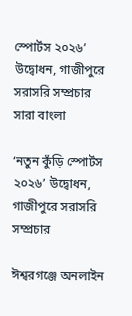স্পোর্টস ২০২৬’ উদ্বোধন, গাজীপুরে সরাসরি সম্প্রচার
সারা বাংলা

‘নতুন কুঁড়ি স্পোর্টস ২০২৬’ উদ্বোধন, গাজীপুরে সরাসরি সম্প্রচার

ঈশ্বরগঞ্জে অনলাইন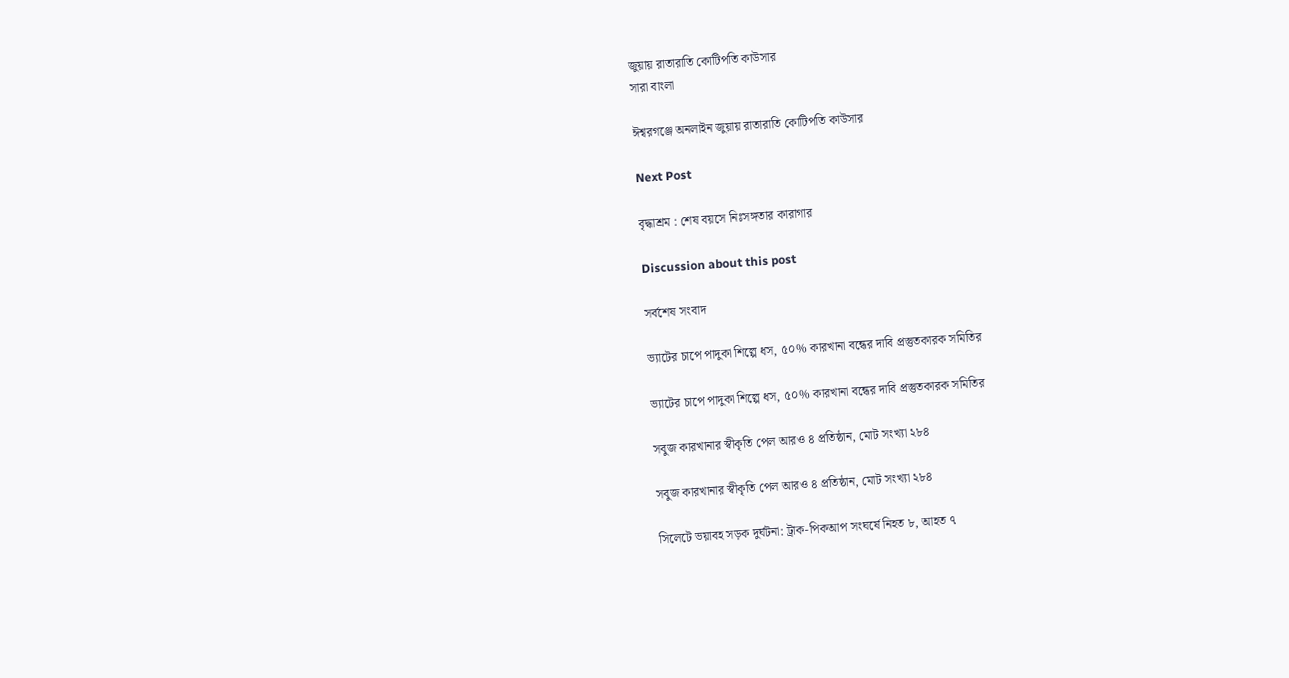জুয়ায় রাতারাতি কোটিপতি কাউসার
সারা বাংলা

ঈশ্বরগঞ্জে অনলাইন জুয়ায় রাতারাতি কোটিপতি কাউসার

Next Post

বৃদ্ধাশ্রম : শেষ বয়সে নিঃসঙ্গতার কারাগার

Discussion about this post

সর্বশেষ সংবাদ

ভ্যাটের চাপে পাদুকা শিল্পে ধস, ৫০% কারখানা বন্ধের দাবি প্রস্তুতকারক সমিতির

ভ্যাটের চাপে পাদুকা শিল্পে ধস, ৫০% কারখানা বন্ধের দাবি প্রস্তুতকারক সমিতির

সবুজ কারখানার স্বীকৃতি পেল আরও ৪ প্রতিষ্ঠান, মোট সংখ্যা ২৮৪

সবুজ কারখানার স্বীকৃতি পেল আরও ৪ প্রতিষ্ঠান, মোট সংখ্যা ২৮৪

সিলেটে ভয়াবহ সড়ক দুর্ঘটনা: ট্রাক-পিকআপ সংঘর্ষে নিহত ৮, আহত ৭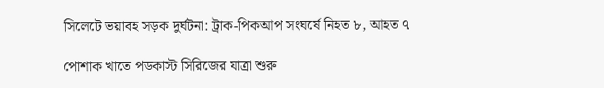সিলেটে ভয়াবহ সড়ক দুর্ঘটনা: ট্রাক-পিকআপ সংঘর্ষে নিহত ৮, আহত ৭

পোশাক খাতে পডকাস্ট সিরিজের যাত্রা শুরু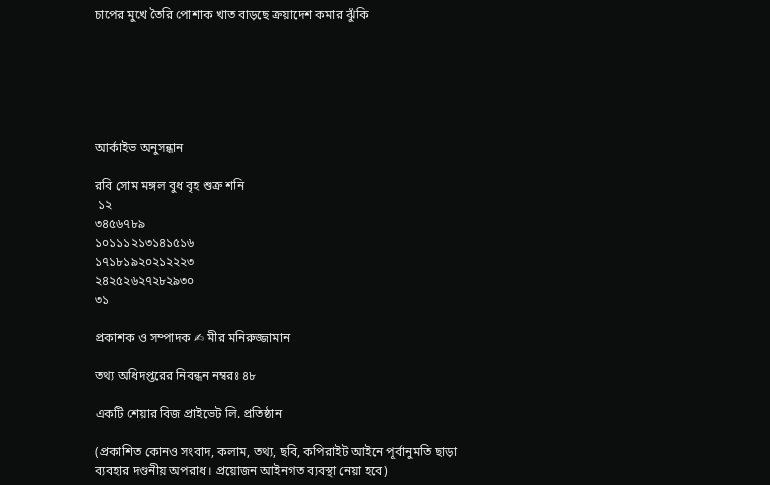চাপের মুখে তৈরি পোশাক খাত বাড়ছে ক্রয়াদেশ কমার ঝুঁকি






আর্কাইভ অনুসন্ধান

রবি সোম মঙ্গল বুধ বৃহ শুক্র শনি
 ১২
৩৪৫৬৭৮৯
১০১১১২১৩১৪১৫১৬
১৭১৮১৯২০২১২২২৩
২৪২৫২৬২৭২৮২৯৩০
৩১

প্রকাশক ও সম্পাদক ✍ মীর মনিরুজ্জামান

তথ‌্য অ‌ধিদপ্ত‌রের নিবন্ধন নম্বরঃ ৪৮

একটি শেয়ার বিজ প্রাইভেট লি. প্রতিষ্ঠান

(প্রকাশিত কোনও সংবাদ, কলাম, তথ্য, ছবি, কপিরাইট আইনে পূর্বানুমতি ছাড়া ব্যবহার দণ্ডনীয় অপরাধ। প্রয়োজন আইনগত ব্যবস্থা নেয়া হবে)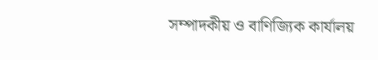সম্পাদকীয় ও বাণিজ্যিক কার্যালয়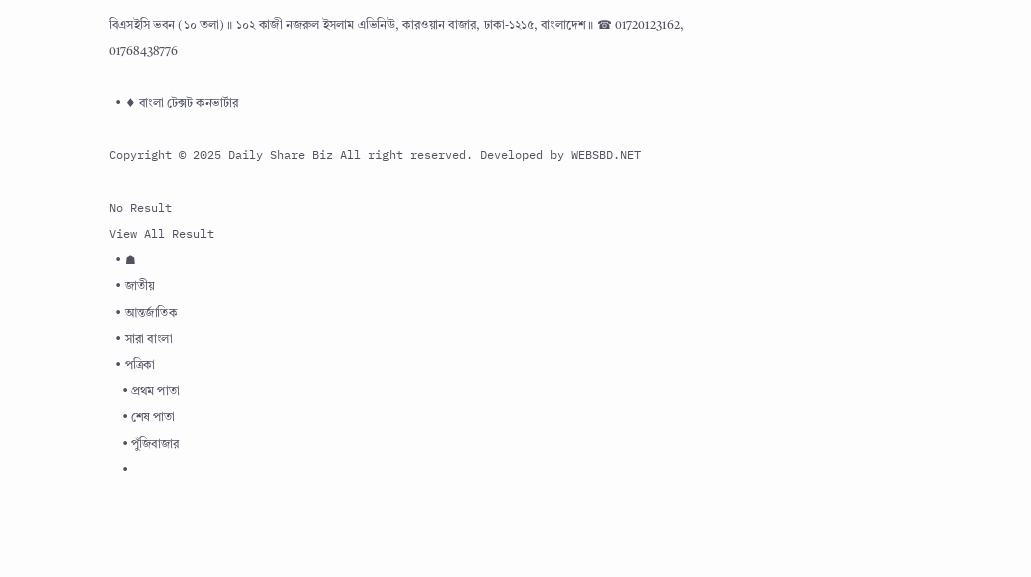বিএসইসি ভবন (১০ তলা) ॥ ১০২ কাজী নজরুল ইসলাম এভিনিউ, কারওয়ান বাজার, ঢাকা-১২১৫, বাংলাদেশ ॥ ☎ 01720123162, 01768438776

  • ♦ বাংলা টেক্সট কনভার্টার

Copyright © 2025 Daily Share Biz All right reserved. Developed by WEBSBD.NET

No Result
View All Result
  • ☗
  • জাতীয়
  • আন্তর্জাতিক
  • সারা বাংলা
  • পত্রিকা
    • প্রথম পাতা
    • শেষ পাতা
    • পুঁজিবাজার
    •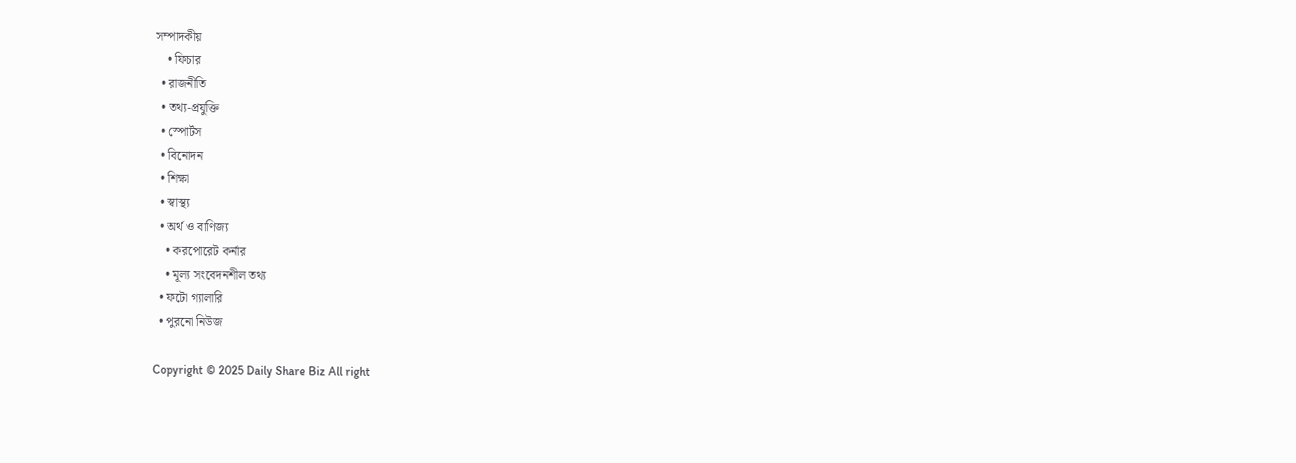সম্পাদকীয়
    • ফিচার
  • রাজনীতি
  • তথ্য-প্রযুক্তি
  • স্পোর্টস
  • বিনোদন
  • শিক্ষা
  • স্বাস্থ্য
  • অর্থ ও বাণিজ্য
    • করপোরেট কর্নার
    • মূল্য সংবেদনশীল তথ্য
  • ফটো গ্যালারি
  • পুরনো নিউজ

Copyright © 2025 Daily Share Biz All right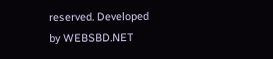reserved. Developed by WEBSBD.NET